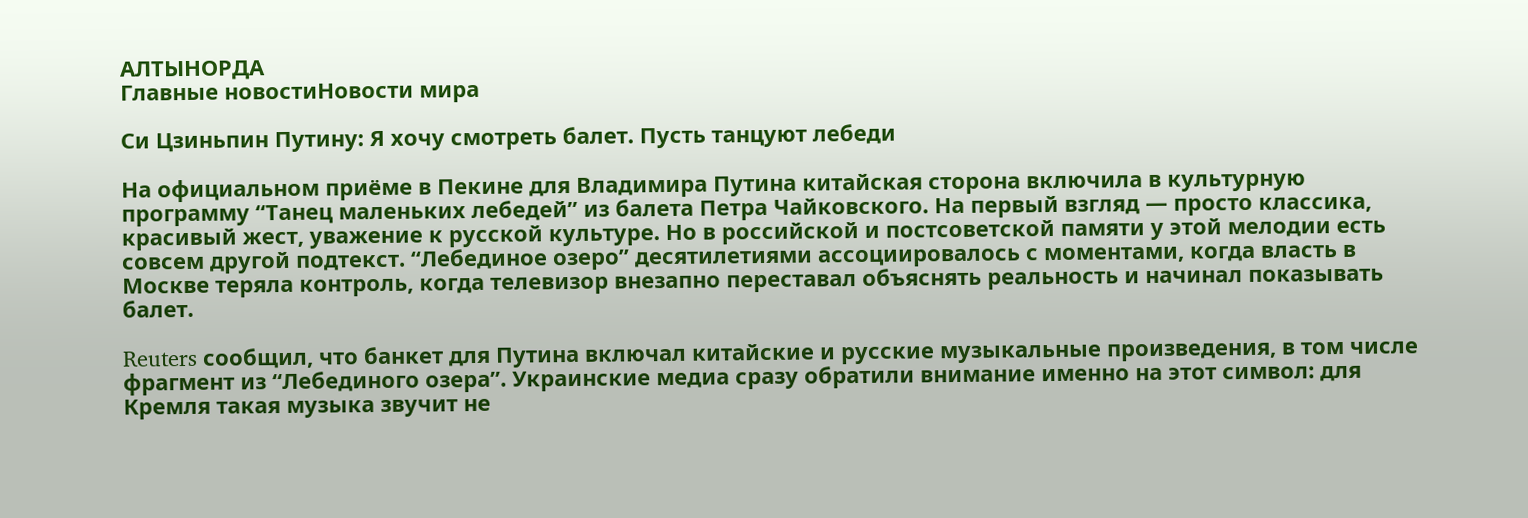АЛТЫНОРДА
Главные новостиНовости мира

Си Цзиньпин Путину: Я хочу смотреть балет. Пусть танцуют лебеди

На официальном приёме в Пекине для Владимира Путина китайская сторона включила в культурную программу “Танец маленьких лебедей” из балета Петра Чайковского. На первый взгляд — просто классика, красивый жест, уважение к русской культуре. Но в российской и постсоветской памяти у этой мелодии есть совсем другой подтекст. “Лебединое озеро” десятилетиями ассоциировалось с моментами, когда власть в Москве теряла контроль, когда телевизор внезапно переставал объяснять реальность и начинал показывать балет.

Reuters сообщил, что банкет для Путина включал китайские и русские музыкальные произведения, в том числе фрагмент из “Лебединого озера”. Украинские медиа сразу обратили внимание именно на этот символ: для Кремля такая музыка звучит не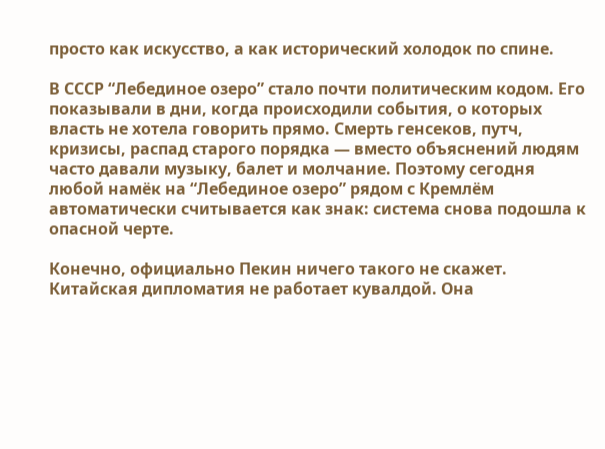просто как искусство, а как исторический холодок по спине.

В СССР “Лебединое озеро” стало почти политическим кодом. Его показывали в дни, когда происходили события, о которых власть не хотела говорить прямо. Смерть генсеков, путч, кризисы, распад старого порядка — вместо объяснений людям часто давали музыку, балет и молчание. Поэтому сегодня любой намёк на “Лебединое озеро” рядом с Кремлём автоматически считывается как знак: система снова подошла к опасной черте.

Конечно, официально Пекин ничего такого не скажет. Китайская дипломатия не работает кувалдой. Она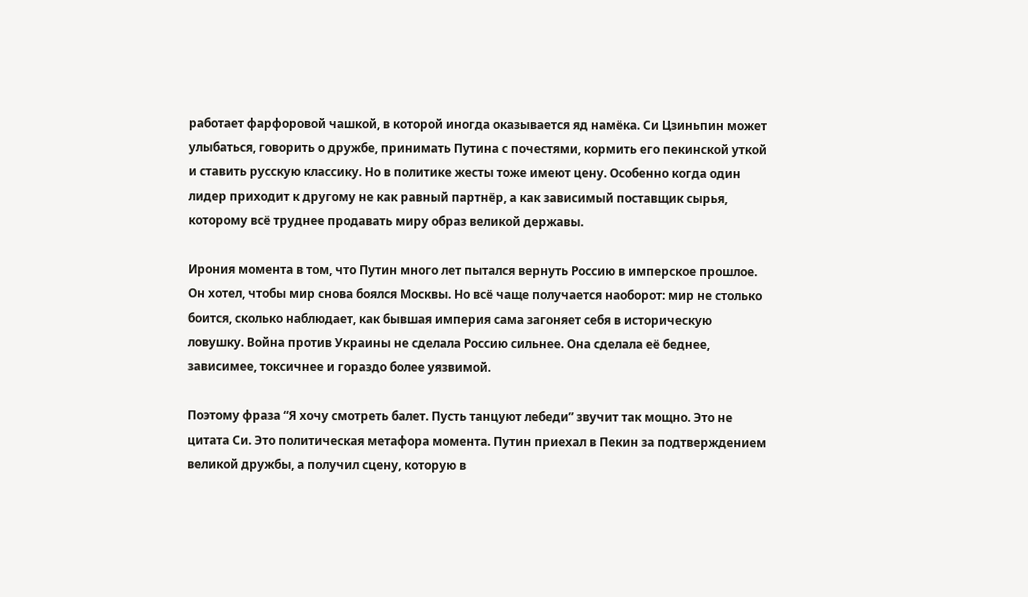работает фарфоровой чашкой, в которой иногда оказывается яд намёка. Си Цзиньпин может улыбаться, говорить о дружбе, принимать Путина с почестями, кормить его пекинской уткой и ставить русскую классику. Но в политике жесты тоже имеют цену. Особенно когда один лидер приходит к другому не как равный партнёр, а как зависимый поставщик сырья, которому всё труднее продавать миру образ великой державы.

Ирония момента в том, что Путин много лет пытался вернуть Россию в имперское прошлое. Он хотел, чтобы мир снова боялся Москвы. Но всё чаще получается наоборот: мир не столько боится, сколько наблюдает, как бывшая империя сама загоняет себя в историческую ловушку. Война против Украины не сделала Россию сильнее. Она сделала её беднее, зависимее, токсичнее и гораздо более уязвимой.

Поэтому фраза “Я хочу смотреть балет. Пусть танцуют лебеди” звучит так мощно. Это не цитата Си. Это политическая метафора момента. Путин приехал в Пекин за подтверждением великой дружбы, а получил сцену, которую в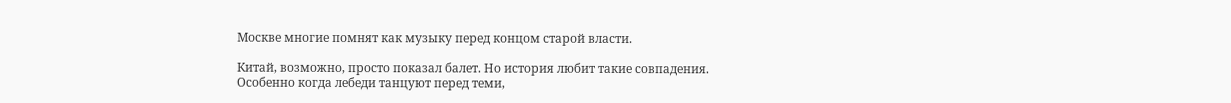Москве многие помнят как музыку перед концом старой власти.

Китай, возможно, просто показал балет. Но история любит такие совпадения. Особенно когда лебеди танцуют перед теми,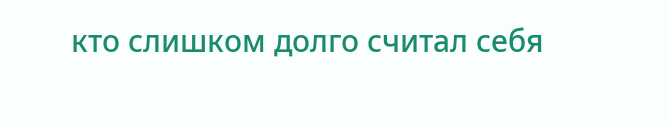кто слишком долго считал себя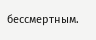бессмертным.